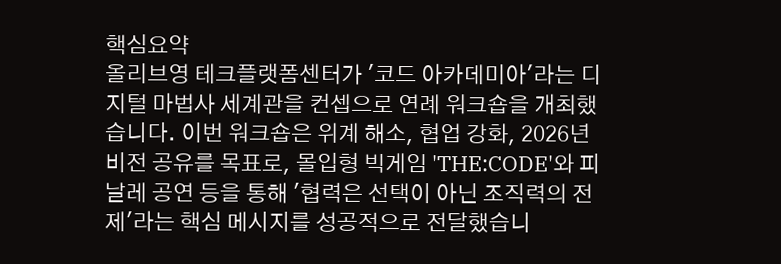핵심요약
올리브영 테크플랫폼센터가 '코드 아카데미아'라는 디지털 마법사 세계관을 컨셉으로 연례 워크숍을 개최했습니다. 이번 워크숍은 위계 해소, 협업 강화, 2026년 비전 공유를 목표로, 몰입형 빅게임 'THE:CODE'와 피날레 공연 등을 통해 '협력은 선택이 아닌 조직력의 전제'라는 핵심 메시지를 성공적으로 전달했습니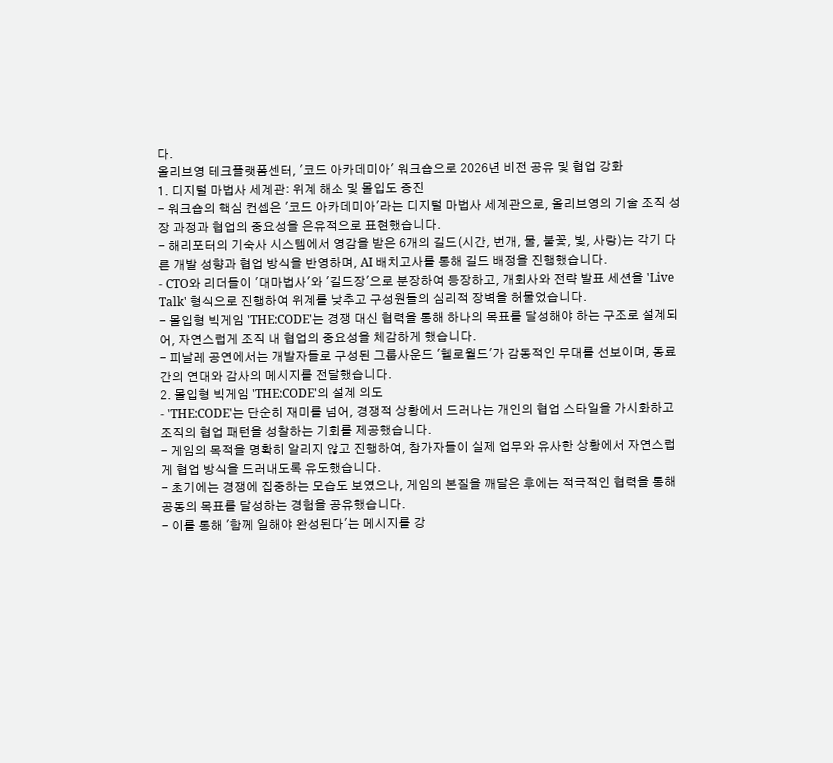다.
올리브영 테크플랫폼센터, '코드 아카데미아' 워크숍으로 2026년 비전 공유 및 협업 강화
1. 디지털 마법사 세계관: 위계 해소 및 몰입도 증진
- 워크숍의 핵심 컨셉은 '코드 아카데미아'라는 디지털 마법사 세계관으로, 올리브영의 기술 조직 성장 과정과 협업의 중요성을 은유적으로 표현했습니다.
- 해리포터의 기숙사 시스템에서 영감을 받은 6개의 길드(시간, 번개, 물, 불꽃, 빛, 사랑)는 각기 다른 개발 성향과 협업 방식을 반영하며, AI 배치고사를 통해 길드 배정을 진행했습니다.
- CTO와 리더들이 '대마법사'와 '길드장'으로 분장하여 등장하고, 개회사와 전략 발표 세션을 'Live Talk' 형식으로 진행하여 위계를 낮추고 구성원들의 심리적 장벽을 허물었습니다.
- 몰입형 빅게임 'THE:CODE'는 경쟁 대신 협력을 통해 하나의 목표를 달성해야 하는 구조로 설계되어, 자연스럽게 조직 내 협업의 중요성을 체감하게 했습니다.
- 피날레 공연에서는 개발자들로 구성된 그룹사운드 '헬로월드'가 감동적인 무대를 선보이며, 동료 간의 연대와 감사의 메시지를 전달했습니다.
2. 몰입형 빅게임 'THE:CODE'의 설계 의도
- 'THE:CODE'는 단순히 재미를 넘어, 경쟁적 상황에서 드러나는 개인의 협업 스타일을 가시화하고 조직의 협업 패턴을 성찰하는 기회를 제공했습니다.
- 게임의 목적을 명확히 알리지 않고 진행하여, 참가자들이 실제 업무와 유사한 상황에서 자연스럽게 협업 방식을 드러내도록 유도했습니다.
- 초기에는 경쟁에 집중하는 모습도 보였으나, 게임의 본질을 깨달은 후에는 적극적인 협력을 통해 공동의 목표를 달성하는 경험을 공유했습니다.
- 이를 통해 '함께 일해야 완성된다'는 메시지를 강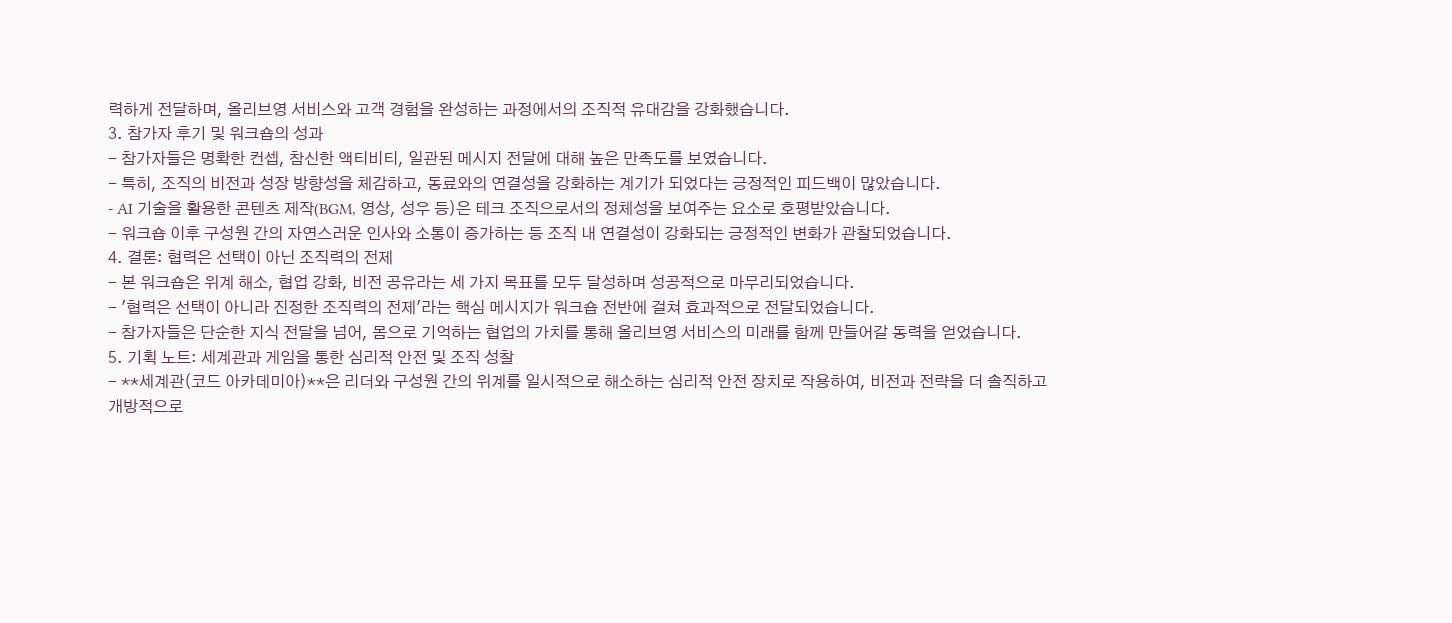력하게 전달하며, 올리브영 서비스와 고객 경험을 완성하는 과정에서의 조직적 유대감을 강화했습니다.
3. 참가자 후기 및 워크숍의 성과
- 참가자들은 명확한 컨셉, 참신한 액티비티, 일관된 메시지 전달에 대해 높은 만족도를 보였습니다.
- 특히, 조직의 비전과 성장 방향성을 체감하고, 동료와의 연결성을 강화하는 계기가 되었다는 긍정적인 피드백이 많았습니다.
- AI 기술을 활용한 콘텐츠 제작(BGM, 영상, 성우 등)은 테크 조직으로서의 정체성을 보여주는 요소로 호평받았습니다.
- 워크숍 이후 구성원 간의 자연스러운 인사와 소통이 증가하는 등 조직 내 연결성이 강화되는 긍정적인 변화가 관찰되었습니다.
4. 결론: 협력은 선택이 아닌 조직력의 전제
- 본 워크숍은 위계 해소, 협업 강화, 비전 공유라는 세 가지 목표를 모두 달성하며 성공적으로 마무리되었습니다.
- '협력은 선택이 아니라 진정한 조직력의 전제'라는 핵심 메시지가 워크숍 전반에 걸쳐 효과적으로 전달되었습니다.
- 참가자들은 단순한 지식 전달을 넘어, 몸으로 기억하는 협업의 가치를 통해 올리브영 서비스의 미래를 함께 만들어갈 동력을 얻었습니다.
5. 기획 노트: 세계관과 게임을 통한 심리적 안전 및 조직 성찰
- **세계관(코드 아카데미아)**은 리더와 구성원 간의 위계를 일시적으로 해소하는 심리적 안전 장치로 작용하여, 비전과 전략을 더 솔직하고 개방적으로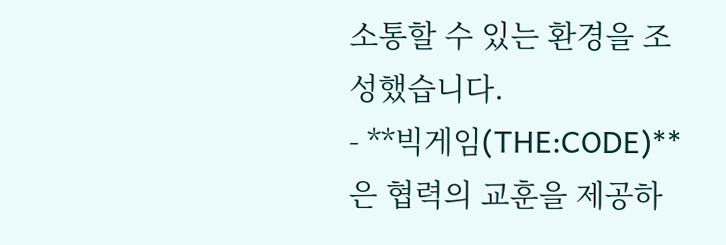소통할 수 있는 환경을 조성했습니다.
- **빅게임(THE:CODE)**은 협력의 교훈을 제공하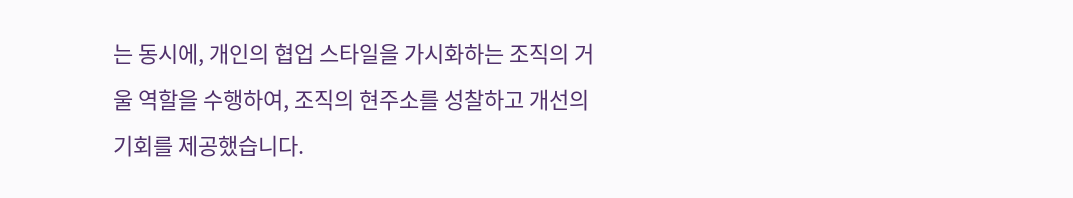는 동시에, 개인의 협업 스타일을 가시화하는 조직의 거울 역할을 수행하여, 조직의 현주소를 성찰하고 개선의 기회를 제공했습니다.